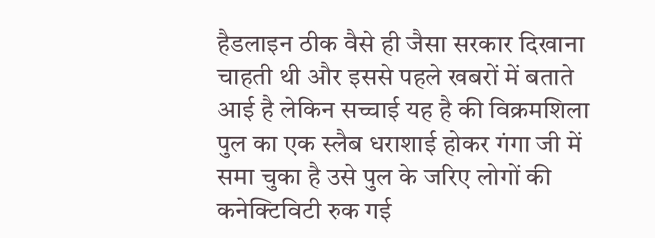हैडलाइन ठीक वैसे ही जैसा सरकार दिखाना चाहती थी और इससे पहले खबरों में बताते आई है लेकिन सच्चाई यह है की विक्रमशिला पुल का एक स्लैब धराशाई होकर गंगा जी में समा चुका है उसे पुल के जरिए लोगों की कनेक्टिविटी रुक गई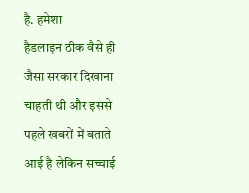है. हमेशा
हैडलाइन ठीक वैसे ही जैसा सरकार दिखाना चाहती थी और इससे पहले खबरों में बताते आई है लेकिन सच्चाई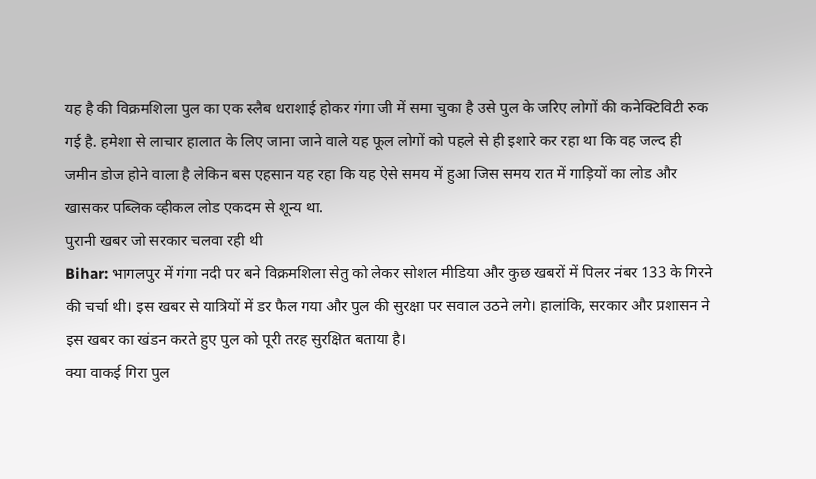यह है की विक्रमशिला पुल का एक स्लैब धराशाई होकर गंगा जी में समा चुका है उसे पुल के जरिए लोगों की कनेक्टिविटी रुक गई है. हमेशा से लाचार हालात के लिए जाना जाने वाले यह फूल लोगों को पहले से ही इशारे कर रहा था कि वह जल्द ही जमीन डोज होने वाला है लेकिन बस एहसान यह रहा कि यह ऐसे समय में हुआ जिस समय रात में गाड़ियों का लोड और खासकर पब्लिक व्हीकल लोड एकदम से शून्य था.
पुरानी खबर जो सरकार चलवा रही थी
Bihar: भागलपुर में गंगा नदी पर बने विक्रमशिला सेतु को लेकर सोशल मीडिया और कुछ खबरों में पिलर नंबर 133 के गिरने की चर्चा थी। इस खबर से यात्रियों में डर फैल गया और पुल की सुरक्षा पर सवाल उठने लगे। हालांकि, सरकार और प्रशासन ने इस खबर का खंडन करते हुए पुल को पूरी तरह सुरक्षित बताया है।
क्या वाकई गिरा पुल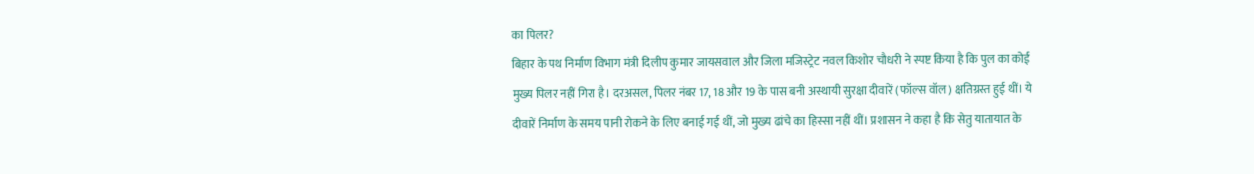का पिलर?
बिहार के पथ निर्माण विभाग मंत्री दिलीप कुमार जायसवाल और जिला मजिस्ट्रेट नवल किशोर चौधरी ने स्पष्ट किया है कि पुल का कोई मुख्य पिलर नहीं गिरा है। दरअसल, पिलर नंबर 17, 18 और 19 के पास बनी अस्थायी सुरक्षा दीवारें (फॉल्स वॉल) क्षतिग्रस्त हुई थीं। ये दीवारें निर्माण के समय पानी रोकने के लिए बनाई गई थीं, जो मुख्य ढांचे का हिस्सा नहीं थीं। प्रशासन ने कहा है कि सेतु यातायात के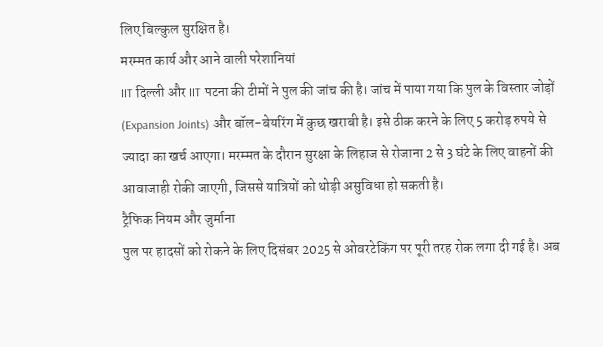लिए बिल्कुल सुरक्षित है।
मरम्मत कार्य और आने वाली परेशानियां
IIT दिल्ली और IIT पटना की टीमों ने पुल की जांच की है। जांच में पाया गया कि पुल के विस्तार जोड़ों (Expansion Joints) और बॉल-बेयरिंग में कुछ खराबी है। इसे ठीक करने के लिए 5 करोड़ रुपये से ज्यादा का खर्च आएगा। मरम्मत के दौरान सुरक्षा के लिहाज से रोजाना 2 से 3 घंटे के लिए वाहनों की आवाजाही रोकी जाएगी, जिससे यात्रियों को थोड़ी असुविधा हो सकती है।
ट्रैफिक नियम और जुर्माना
पुल पर हादसों को रोकने के लिए दिसंबर 2025 से ओवरटेकिंग पर पूरी तरह रोक लगा दी गई है। अब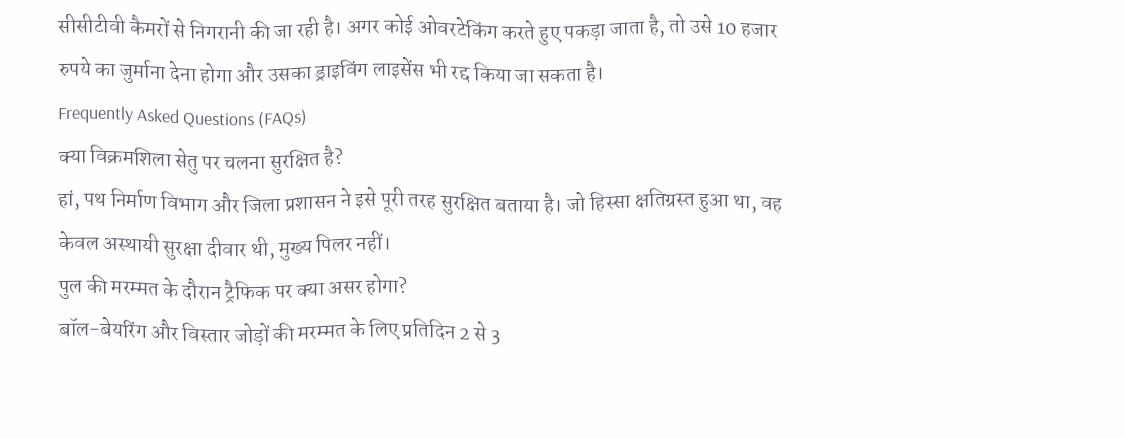सीसीटीवी कैमरों से निगरानी की जा रही है। अगर कोई ओवरटेकिंग करते हुए पकड़ा जाता है, तो उसे 10 हजार रुपये का जुर्माना देना होगा और उसका ड्राइविंग लाइसेंस भी रद्द किया जा सकता है।
Frequently Asked Questions (FAQs)
क्या विक्रमशिला सेतु पर चलना सुरक्षित है?
हां, पथ निर्माण विभाग और जिला प्रशासन ने इसे पूरी तरह सुरक्षित बताया है। जो हिस्सा क्षतिग्रस्त हुआ था, वह केवल अस्थायी सुरक्षा दीवार थी, मुख्य पिलर नहीं।
पुल की मरम्मत के दौरान ट्रैफिक पर क्या असर होगा?
बॉल-बेयरिंग और विस्तार जोड़ों की मरम्मत के लिए प्रतिदिन 2 से 3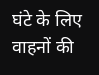घंटे के लिए वाहनों की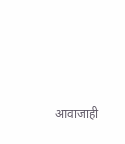आवाजाही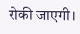रोकी जाएगी।